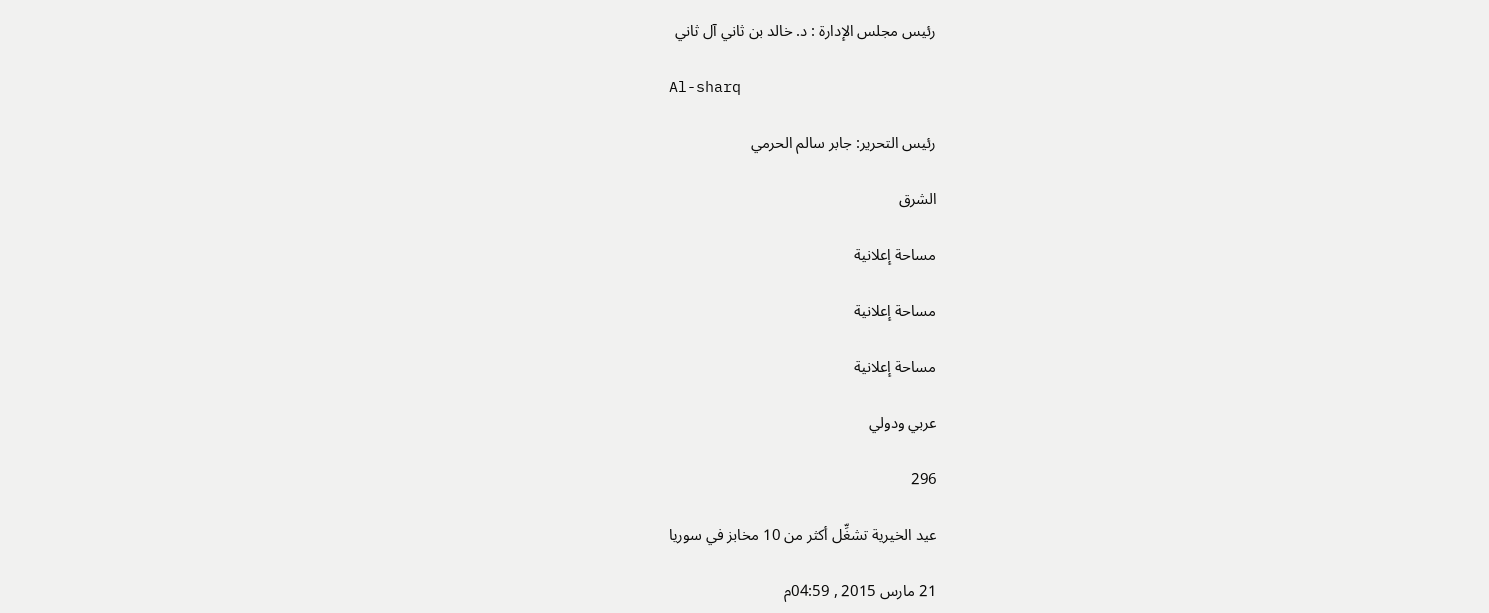رئيس مجلس الإدارة : د. خالد بن ثاني آل ثاني

Al-sharq

رئيس التحرير: جابر سالم الحرمي

الشرق

مساحة إعلانية

مساحة إعلانية

مساحة إعلانية

عربي ودولي

296

عيد الخيرية تشغِّل أكثر من 10 مخابز في سوريا

21 مارس 2015 , 04:59م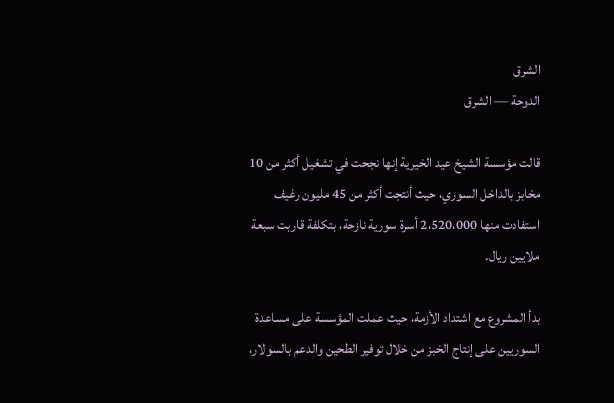الشرق
الدوحة — الشرق

قالت مؤسسة الشيخ عيد الخيرية إنها نجحت في تشغيل أكثر من 10 مخابز بالداخل السوري، حيث أنتجت أكثر من 45 مليون رغيف استفادت منها 2،520،000 أسرة سورية نازحة، بتكلفة قاربت سبعة ملايين ريال.

بدأ المشروع مع اشتداد الأزمة، حيث عملت المؤسسة على مساعدة السوريين على إنتاج الخبز من خلال توفير الطحين والدعم بالسولار،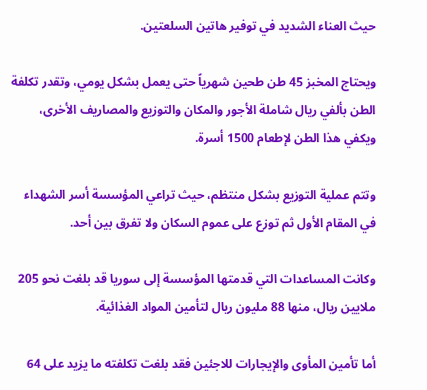حيث العناء الشديد في توفير هاتين السلعتين.

ويحتاج المخبز 45 طن طحين شهرياً حتى يعمل بشكل يومي، وتقدر تكلفة الطن بألفي ريال شاملة الأجور والمكان والتوزيع والمصاريف الأخرى، ويكفي هذا الطن لإطعام 1500 أسرة.

وتتم عملية التوزيع بشكل منتظم، حيث تراعي المؤسسة أسر الشهداء في المقام الأول ثم توزع على عموم السكان ولا تفرق بين أحد.

وكانت المساعدات التي قدمتها المؤسسة إلى سوريا قد بلغت نحو 205 ملايين ريال، منها 88 مليون ريال لتأمين المواد الغذائية.

أما تأمين المأوى والإيجارات للاجئين فقد بلغت تكلفته ما يزيد على 64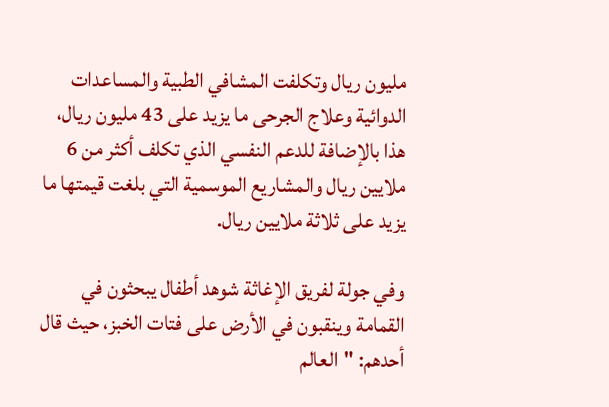مليون ريال وتكلفت المشافي الطبية والمساعدات الدوائية وعلاج الجرحى ما يزيد على 43 مليون ريال، هذا بالإضافة للدعم النفسي الذي تكلف أكثر من 6 ملايين ريال والمشاريع الموسمية التي بلغت قيمتها ما يزيد على ثلاثة ملايين ريال.

وفي جولة لفريق الإغاثة شوهد أطفال يبحثون في القمامة وينقبون في الأرض على فتات الخبز، حيث قال أحدهم: "العالم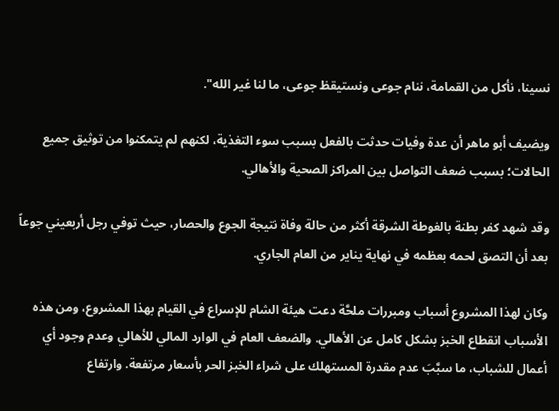نسينا، نأكل من القمامة، ننام جوعى ونستيقظ جوعى، ما لنا غير الله".

ويضيف أبو ماهر أن عدة وفيات حدثت بالفعل بسبب سوء التغذية، لكنهم لم يتمكنوا من توثيق جميع الحالات؛ بسبب ضعف التواصل بين المراكز الصحية والأهالي.

وقد شهد كفر بطنة بالغوطة الشرقة أكثر من حالة وفاة نتيجة الجوع والحصار، حيث توفي رجل أربعيني جوعاً بعد أن التصق لحمه بعظمه في نهاية يناير من العام الجاري.

وكان لهذا المشروع أسباب ومبررات ملحَّة دعت هيئة الشام للإسراع في القيام بهذا المشروع، ومن هذه الأسباب انقطاع الخبز بشكل كامل عن الأهالي. والضعف العام في الوارد المالي للأهالي وعدم وجود أي أعمال للشباب، ما سبَّبَ عدم مقدرة المستهلك على شراء الخبز الحر بأسعار مرتفعة. وارتفاع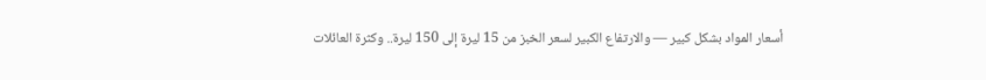أسعار المواد بشكل كبير — والارتفاع الكبير لسعر الخبز من 15 ليرة إلى 150 ليرة.. وكثرة العائلات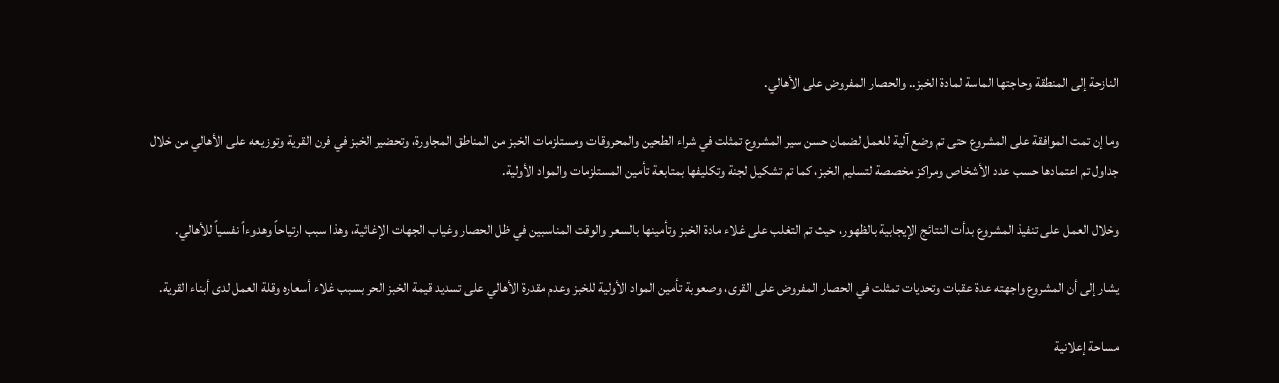النازحة إلى المنطقة وحاجتها الماسة لمادة الخبز.. والحصار المفروض على الأهالي.

وما إن تمت الموافقة على المشروع حتى تم وضع آلية للعمل لضمان حسن سير المشروع تمثلت في شراء الطحين والمحروقات ومستلزمات الخبز من المناطق المجاورة، وتحضير الخبز في فرن القرية وتوزيعه على الأهالي من خلال جداول تم اعتمادها حسب عدد الأشخاص ومراكز مخصصة لتسليم الخبز، كما تم تشكيل لجنة وتكليفها بمتابعة تأمين المستلزمات والمواد الأولية.

وخلال العمل على تنفيذ المشروع بدأت النتائج الإيجابية بالظهور، حيث تم التغلب على غلاء مادة الخبز وتأمينها بالسعر والوقت المناسبين في ظل الحصار وغياب الجهات الإغاثية، وهذا سبب ارتياحاً وهدوءاً نفسياً للأهالي.

يشار إلى أن المشروع واجهته عدة عقبات وتحديات تمثلت في الحصار المفروض على القرى، وصعوبة تأمين المواد الأولية للخبز وعدم مقدرة الأهالي على تسديد قيمة الخبز الحر بسبب غلاء أسعاره وقلة العمل لدى أبناء القرية.

مساحة إعلانية